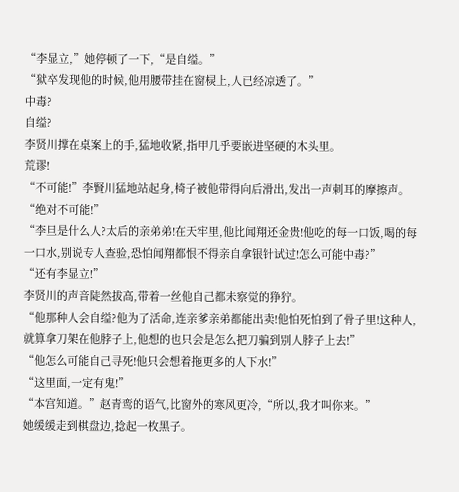“李显立,”她停顿了一下,“是自缢。”
“狱卒发现他的时候,他用腰带挂在窗棂上,人已经凉透了。”
中毒?
自缢?
李贤川撑在桌案上的手,猛地收紧,指甲几乎要嵌进坚硬的木头里。
荒谬!
“不可能!”李賢川猛地站起身,椅子被他带得向后滑出,发出一声刺耳的摩擦声。
“绝对不可能!”
“李旦是什么人?太后的亲弟弟!在天牢里,他比闻翔还金贵!他吃的每一口饭,喝的每一口水,别说专人查验,恐怕闻翔都恨不得亲自拿银针试过!怎么可能中毒?”
“还有李显立!”
李贤川的声音陡然拔高,带着一丝他自己都未察觉的狰狞。
“他那种人会自缢?他为了活命,连亲爹亲弟都能出卖!他怕死怕到了骨子里!这种人,就算拿刀架在他脖子上,他想的也只会是怎么把刀骗到别人脖子上去!”
“他怎么可能自己寻死!他只会想着拖更多的人下水!”
“这里面,一定有鬼!”
“本宫知道。”赵青鸾的语气,比窗外的寒风更冷,“所以,我才叫你来。”
她缓缓走到棋盘边,捻起一枚黑子。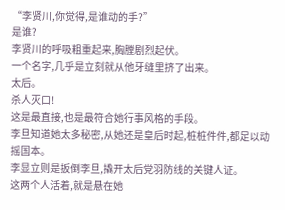“李贤川,你觉得,是谁动的手?”
是谁?
李贤川的呼吸粗重起来,胸膛剧烈起伏。
一个名字,几乎是立刻就从他牙缝里挤了出来。
太后。
杀人灭口!
这是最直接,也是最符合她行事风格的手段。
李旦知道她太多秘密,从她还是皇后时起,桩桩件件,都足以动摇国本。
李显立则是扳倒李旦,撬开太后党羽防线的关键人证。
这两个人活着,就是悬在她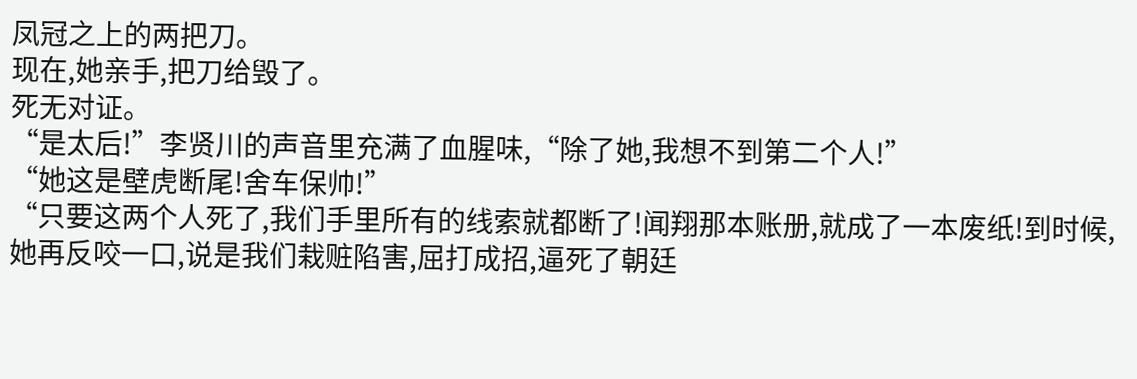凤冠之上的两把刀。
现在,她亲手,把刀给毁了。
死无对证。
“是太后!”李贤川的声音里充满了血腥味,“除了她,我想不到第二个人!”
“她这是壁虎断尾!舍车保帅!”
“只要这两个人死了,我们手里所有的线索就都断了!闻翔那本账册,就成了一本废纸!到时候,她再反咬一口,说是我们栽赃陷害,屈打成招,逼死了朝廷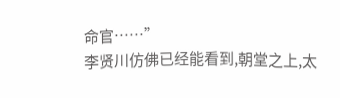命官……”
李贤川仿佛已经能看到,朝堂之上,太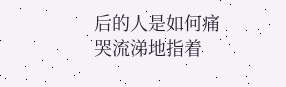后的人是如何痛哭流涕地指着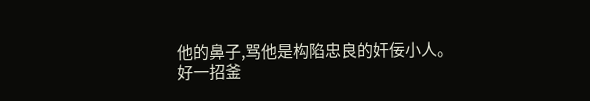他的鼻子,骂他是构陷忠良的奸佞小人。
好一招釜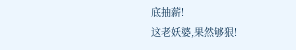底抽薪!
这老妖婆,果然够狠!